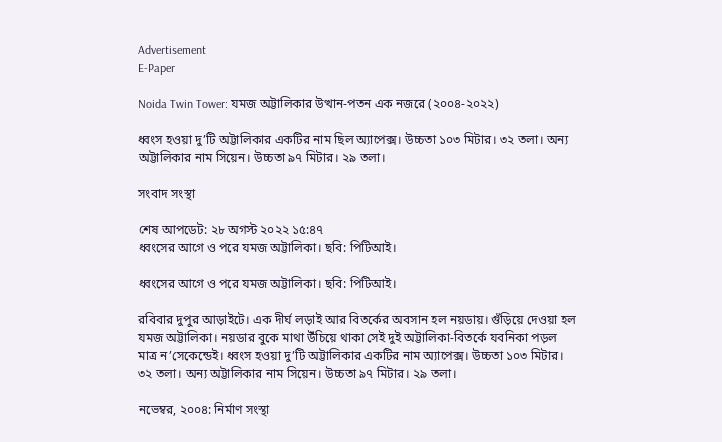Advertisement
E-Paper

Noida Twin Tower: যমজ অট্টালিকার উত্থান-পতন এক নজরে (২০০৪-২০২২)

ধ্বংস হওয়া দু’টি অট্টালিকার একটির নাম ছিল অ্যাপেক্স। উচ্চতা ১০৩ মিটার। ৩২ তলা। অন্য অট্টালিকার নাম সিয়েন। উচ্চতা ৯৭ মিটার। ২৯ তলা।

সংবাদ সংস্থা

শেষ আপডেট: ২৮ অগস্ট ২০২২ ১৫:৪৭
ধ্বংসের আগে ও পরে যমজ অট্টালিকা। ছবি: পিটিআই।

ধ্বংসের আগে ও পরে যমজ অট্টালিকা। ছবি: পিটিআই।

রবিবার দুপুর আড়াইটে। এক দীর্ঘ লড়াই আর বিতর্কের অবসান হল নয়ডায়। গুঁড়িয়ে দেওয়া হল যমজ অট্টালিকা। নয়ডার বুকে মাথা উঁচিয়ে থাকা সেই দুই অট্টালিকা-বিতর্কে যবনিকা পড়ল মাত্র ন’সেকেন্ডেই। ধ্বংস হওয়া দু’টি অট্টালিকার একটির নাম অ্যাপেক্স। উচ্চতা ১০৩ মিটার। ৩২ তলা। অন্য অট্টালিকার নাম সিয়েন। উচ্চতা ৯৭ মিটার। ২৯ তলা।

নভেম্বর, ২০০৪: নির্মাণ সংস্থা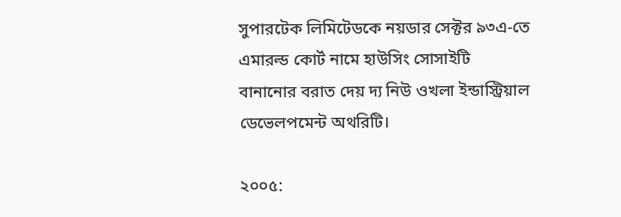সুপারটেক লিমিটেডকে নয়ডার সেক্টর ৯৩এ-তে এমারল্ড কোর্ট নামে হাউসিং সোসাইটি বানানোর বরাত দেয় দ্য নিউ ওখলা ইন্ডাস্ট্রিয়াল ডেভেলপমেন্ট অথরিটি।

২০০৫: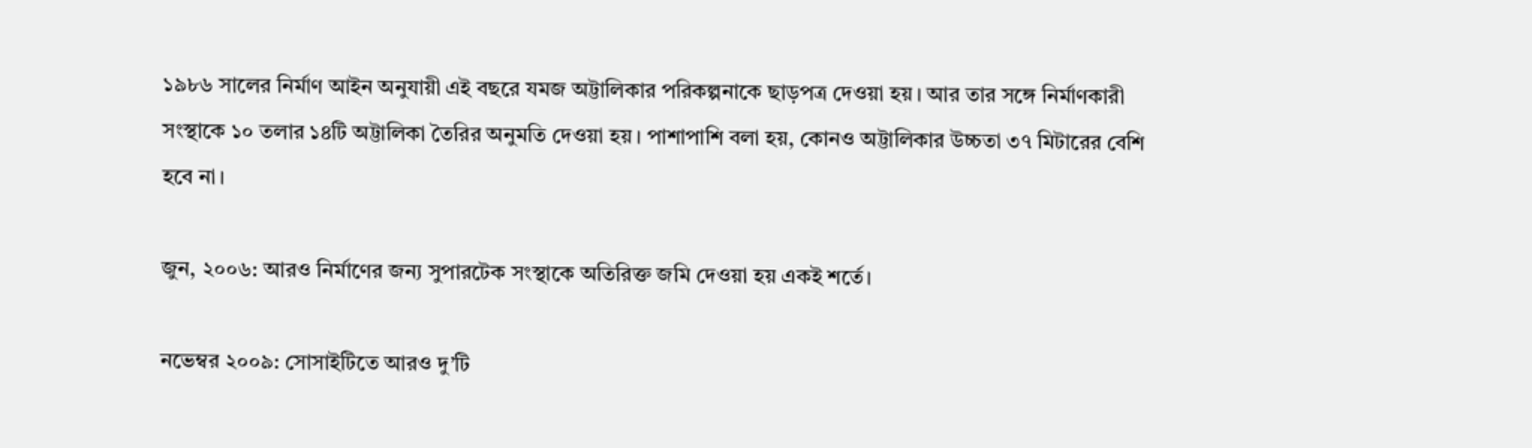১৯৮৬ সালের নির্মাণ আইন অনুযায়ী এই বছরে যমজ অট্টালিকার পরিকল্পনাকে ছাড়পত্র দেওয়া হয়। আর তার সঙ্গে নির্মাণকারী সংস্থাকে ১০ তলার ১৪টি অট্টালিকা তৈরির অনুমতি দেওয়া হয়। পাশাপাশি বলা হয়, কোনও অট্টালিকার উচ্চতা ৩৭ মিটারের বেশি হবে না।

জুন, ২০০৬: আরও নির্মাণের জন্য সুপারটেক সংস্থাকে অতিরিক্ত জমি দেওয়া হয় একই শর্তে।

নভেম্বর ২০০৯: সোসাইটিতে আরও দু’টি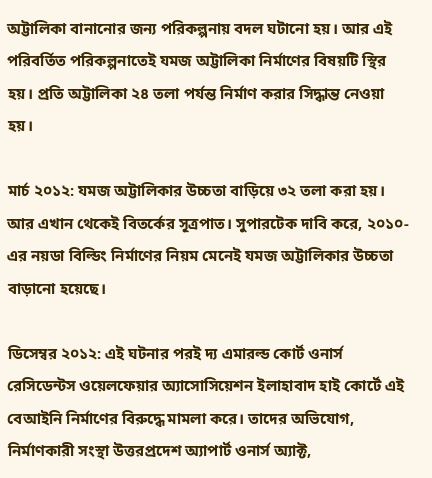অট্টালিকা বানানোর জন্য পরিকল্পনায় বদল ঘটানো হয়। আর এই পরিবর্তিত পরিকল্পনাতেই যমজ অট্টালিকা নির্মাণের বিষয়টি স্থির হয়। প্রতি অট্টালিকা ২৪ তলা পর্যন্ত নির্মাণ করার সিদ্ধান্ত নেওয়া হয়।

মার্চ ২০১২: যমজ অট্টালিকার উচ্চতা বাড়িয়ে ৩২ তলা করা হয়। আর এখান থেকেই বিতর্কের সূত্রপাত। সুপারটেক দাবি করে, ২০১০-এর নয়ডা বিল্ডিং নির্মাণের নিয়ম মেনেই যমজ অট্টালিকার উচ্চতা বাড়ানো হয়েছে।

ডিসেম্বর ২০১২: এই ঘটনার পরই দ্য এমারল্ড কোর্ট ওনার্স রেসিডেন্টস ওয়েলফেয়ার অ্যাসোসিয়েশন ইলাহাবাদ হাই কোর্টে এই বেআইনি নির্মাণের বিরুদ্ধে মামলা করে। তাদের অভিযোগ, নির্মাণকারী সংস্থা উত্তরপ্রদেশ অ্যাপার্ট ওনার্স অ্যাক্ট,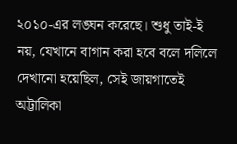২০১০-এর লঙ্ঘন করেছে। শুধু তাই-ই নয়, যেখানে বাগান করা হবে বলে দলিলে দেখানো হয়েছিল, সেই জায়গাতেই অট্টালিকা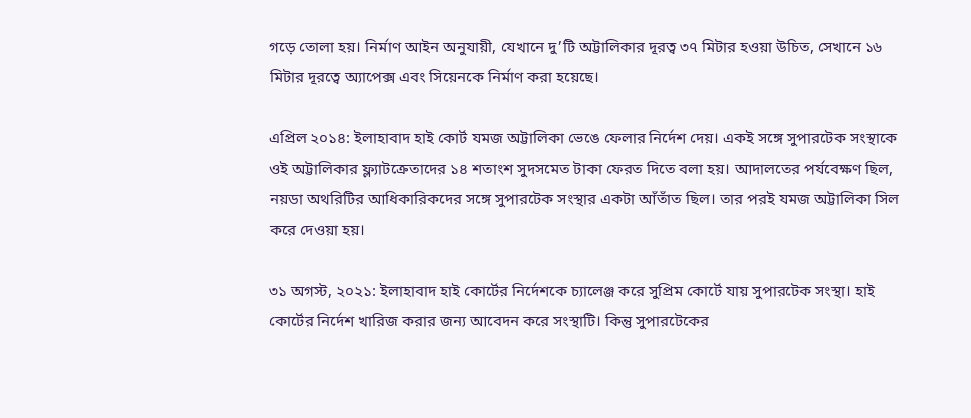গড়ে তোলা হয়। নির্মাণ আইন অনুযায়ী, যেখানে দু’টি অট্টালিকার দূরত্ব ৩৭ মিটার হওয়া উচিত, সেখানে ১৬ মিটার দূরত্বে অ্যাপেক্স এবং সিয়েনকে নির্মাণ করা হয়েছে।

এপ্রিল ২০১৪: ইলাহাবাদ হাই কোর্ট যমজ অট্টালিকা ভেঙে ফেলার নির্দেশ দেয়। একই সঙ্গে সুপারটেক সংস্থাকে ওই অট্টালিকার ফ্ল্যাটক্রেতাদের ১৪ শতাংশ সুদসমেত টাকা ফেরত দিতে বলা হয়। আদালতের পর্যবেক্ষণ ছিল, নয়ডা অথরিটির আধিকারিকদের সঙ্গে সুপারটেক সংস্থার একটা আঁতাঁত ছিল। তার পরই যমজ অট্টালিকা সিল করে দেওয়া হয়।

৩১ অগস্ট, ২০২১: ইলাহাবাদ হাই কোর্টের নির্দেশকে চ্যালেঞ্জ করে সুপ্রিম কোর্টে যায় সুপারটেক সংস্থা। হাই কোর্টের নির্দেশ খারিজ করার জন্য আবেদন করে সংস্থাটি। কিন্তু সুপারটেকের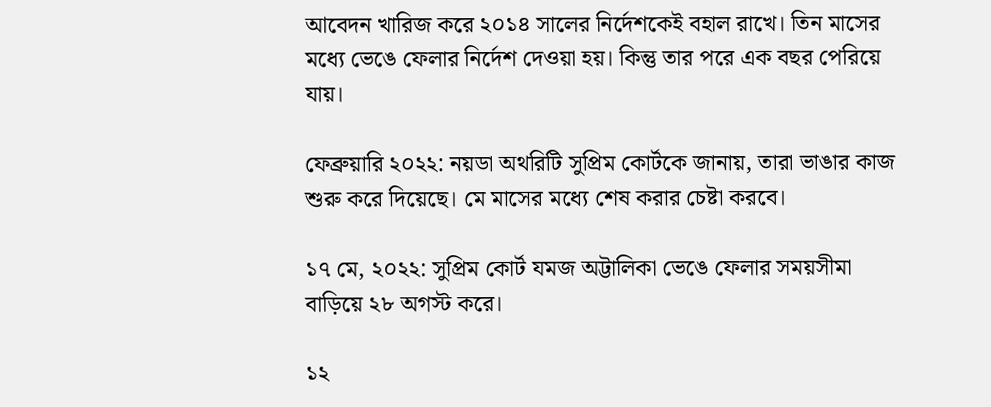আবেদন খারিজ করে ২০১৪ সালের নির্দেশকেই বহাল রাখে। তিন মাসের মধ্যে ভেঙে ফেলার নির্দেশ দেওয়া হয়। কিন্তু তার পরে এক বছর পেরিয়ে যায়।

ফেব্রুয়ারি ২০২২: নয়ডা অথরিটি সুপ্রিম কোর্টকে জানায়, তারা ভাঙার কাজ শুরু করে দিয়েছে। মে মাসের মধ্যে শেষ করার চেষ্টা করবে।

১৭ মে, ২০২২: সুপ্রিম কোর্ট যমজ অট্টালিকা ভেঙে ফেলার সময়সীমা বাড়িয়ে ২৮ অগস্ট করে।

১২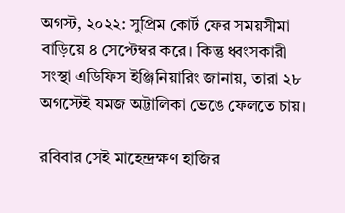অগস্ট, ২০২২: সুপ্রিম কোর্ট ফের সময়সীমা বাড়িয়ে ৪ সেপ্টেম্বর করে। কিন্তু ধ্বংসকারী সংস্থা এডিফিস ইঞ্জিনিয়ারিং জানায়, তারা ২৮ অগস্টেই যমজ অট্টালিকা ভেঙে ফেলতে চায়।

রবিবার সেই মাহেন্দ্রক্ষণ হাজির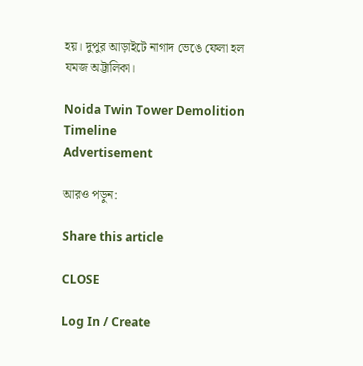হয়। দুপুর আড়াইটে নাগাদ ভেঙে ফেলা হল যমজ অট্টালিকা।

Noida Twin Tower Demolition Timeline
Advertisement

আরও পড়ুন:

Share this article

CLOSE

Log In / Create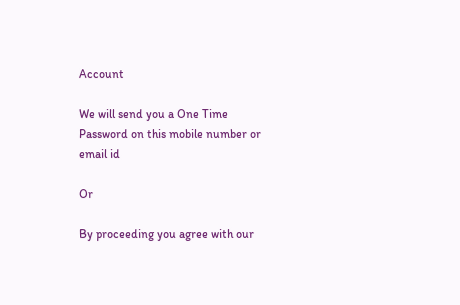Account

We will send you a One Time Password on this mobile number or email id

Or

By proceeding you agree with our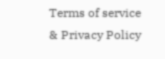Terms of service & Privacy Policy